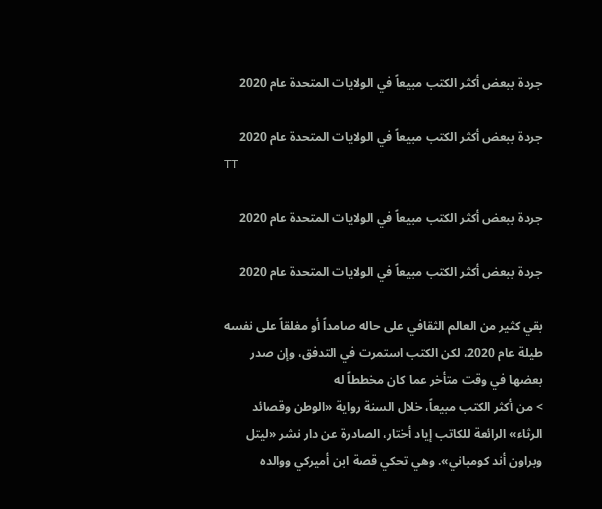جردة ببعض أكثر الكتب مبيعاً في الولايات المتحدة عام 2020

جردة ببعض أكثر الكتب مبيعاً في الولايات المتحدة عام 2020
TT

جردة ببعض أكثر الكتب مبيعاً في الولايات المتحدة عام 2020

جردة ببعض أكثر الكتب مبيعاً في الولايات المتحدة عام 2020

بقي كثير من العالم الثقافي على حاله صامداً أو مغلقاً على نفسه طيلة عام 2020، لكن الكتب استمرت في التدفق، وإن صدر بعضها في وقت متأخر عما كان مخططاً له
> من أكثر الكتب مبيعاً، خلال السنة رواية «الوطن وقصائد الرثاء» الرائعة للكاتب إياد أختار، الصادرة عن دار نشر «ليتل وبراون أند كومباني». وهي تحكي قصة ابن أميركي ووالده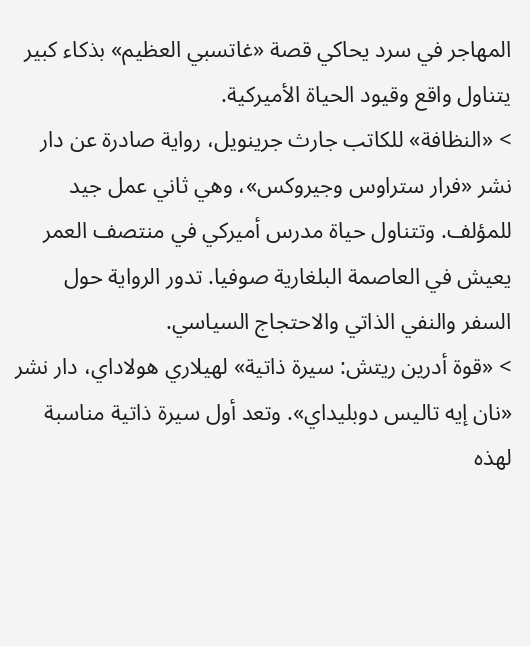المهاجر في سرد يحاكي قصة «غاتسبي العظيم» بذكاء كبير يتناول واقع وقيود الحياة الأميركية.
> «النظافة» للكاتب جارث جرينويل، رواية صادرة عن دار نشر «فرار ستراوس وجيروكس»، وهي ثاني عمل جيد للمؤلف. وتتناول حياة مدرس أميركي في منتصف العمر يعيش في العاصمة البلغارية صوفيا. تدور الرواية حول السفر والنفي الذاتي والاحتجاج السياسي.
> «قوة أدرين ريتش: سيرة ذاتية» لهيلاري هولاداي، دار نشر «نان إيه تاليس دوبليداي». وتعد أول سيرة ذاتية مناسبة لهذه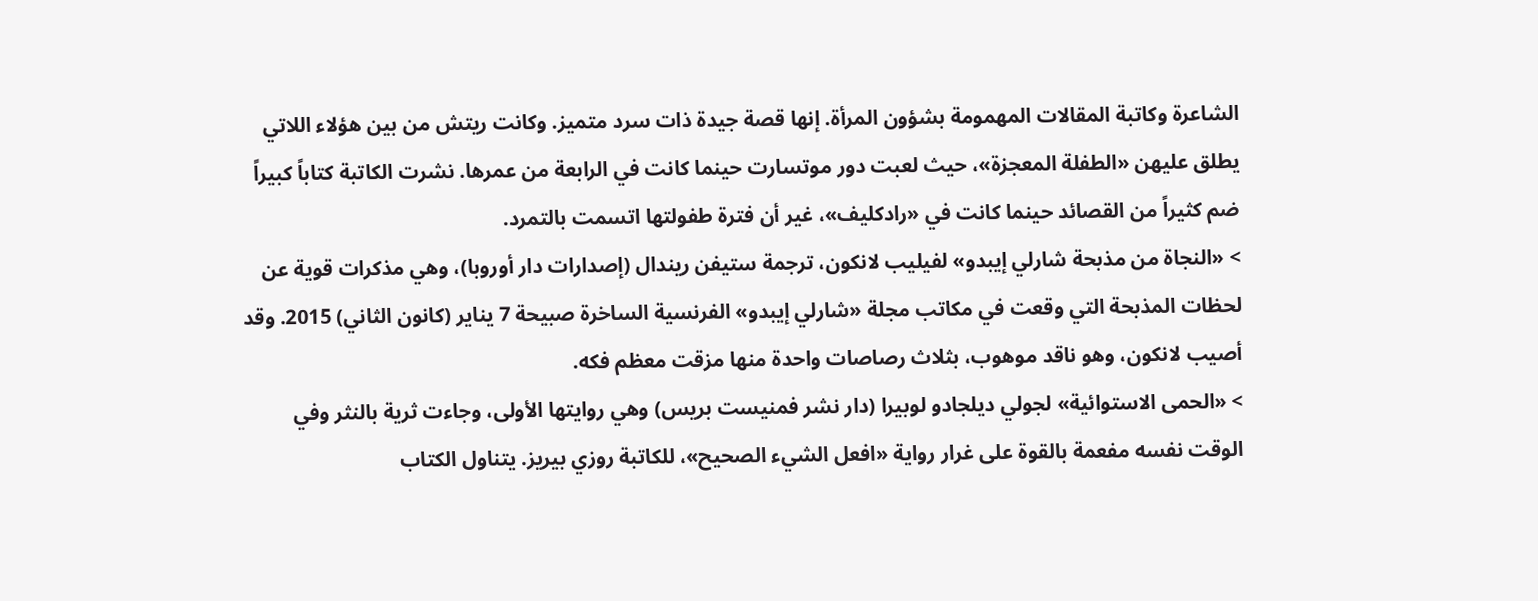الشاعرة وكاتبة المقالات المهمومة بشؤون المرأة. إنها قصة جيدة ذات سرد متميز. وكانت ريتش من بين هؤلاء اللاتي يطلق عليهن «الطفلة المعجزة»، حيث لعبت دور موتسارت حينما كانت في الرابعة من عمرها. نشرت الكاتبة كتاباً كبيراً ضم كثيراً من القصائد حينما كانت في «رادكليف»، غير أن فترة طفولتها اتسمت بالتمرد.
> «النجاة من مذبحة شارلي إيبدو» لفيليب لانكون، ترجمة ستيفن ريندال (إصدارات دار أوروبا)، وهي مذكرات قوية عن لحظات المذبحة التي وقعت في مكاتب مجلة «شارلي إيبدو» الفرنسية الساخرة صبيحة 7 يناير (كانون الثاني) 2015. وقد أصيب لانكون، وهو ناقد موهوب، بثلاث رصاصات واحدة منها مزقت معظم فكه.
> «الحمى الاستوائية» لجولي ديلجادو لوبيرا (دار نشر فمنيست بريس) وهي روايتها الأولى، وجاءت ثرية بالنثر وفي الوقت نفسه مفعمة بالقوة على غرار رواية «افعل الشيء الصحيح»، للكاتبة روزي بيريز. يتناول الكتاب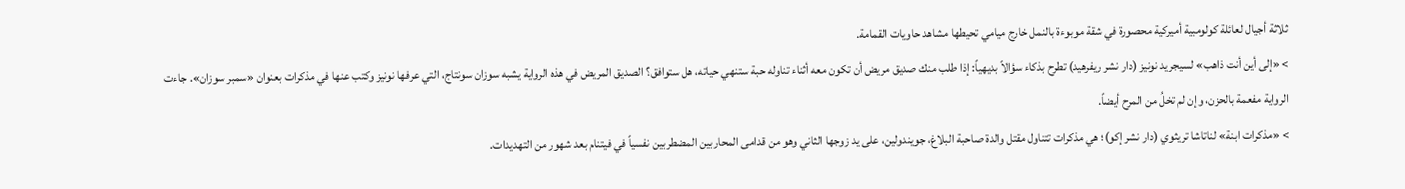ثلاثة أجيال لعائلة كولومبية أميركية محصورة في شقة موبوءة بالنمل خارج ميامي تحيطها مشاهد حاويات القمامة.
> «إلى أين أنت ذاهب» لسيجريد نونيز (دار نشر ريفرهيد) تطرح بذكاء سؤالاً بديهياً: إذا طلب منك صديق مريض أن تكون معه أثناء تناوله حبة ستنهي حياته، هل ستوافق؟ الصديق المريض في هذه الرواية يشبه سوزان سونتاج، التي عرفها نونيز وكتب عنها في مذكرات بعنوان «سمبر سوزان». جاءت الرواية مفعمة بالحزن، وإن لم تخلُ من المرح أيضاً.
> «مذكرات ابنة» لناتاشا تريثوي (دار نشر إكو)؛ هي مذكرات تتناول مقتل والدة صاحبة البلاغ، جويندولين، على يد زوجها الثاني وهو من قدامى المحاربين المضطربين نفسياً في فيتنام بعد شهور من التهديدات.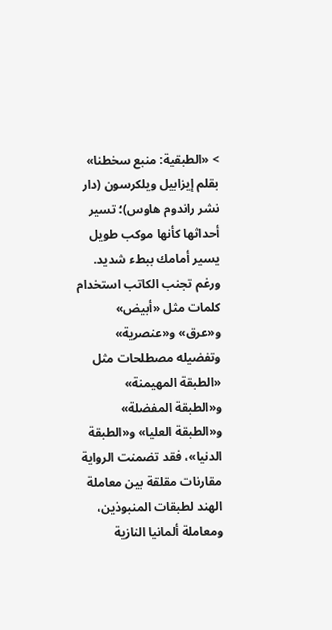> «الطبقية: منبع سخطنا» بقلم إيزابيل ويلكرسون (دار نشر راندوم هاوس)؛ تسير أحداثها كأنها موكب طويل يسير أمامك ببطء شديد. ورغم تجنب الكاتب استخدام كلمات مثل «أبيض» و«عرق» و«عنصرية» وتفضيله مصطلحات مثل «الطبقة المهيمنة» و«الطبقة المفضلة» و«الطبقة العليا» و«الطبقة الدنيا»، فقد تضمنت الرواية مقارنات مقلقة بين معاملة الهند لطبقات المنبوذين، ومعاملة ألمانيا النازية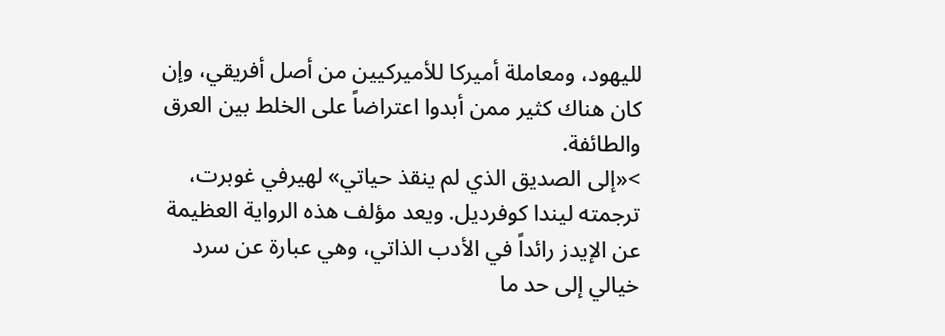لليهود، ومعاملة أميركا للأميركيين من أصل أفريقي، وإن كان هناك كثير ممن أبدوا اعتراضاً على الخلط بين العرق والطائفة.
>«إلى الصديق الذي لم ينقذ حياتي» لهيرفي غوبرت، ترجمته ليندا كوفرديل. ويعد مؤلف هذه الرواية العظيمة عن الإيدز رائداً في الأدب الذاتي، وهي عبارة عن سرد خيالي إلى حد ما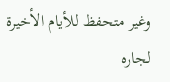وغير متحفظ للأيام الأخيرة لجاره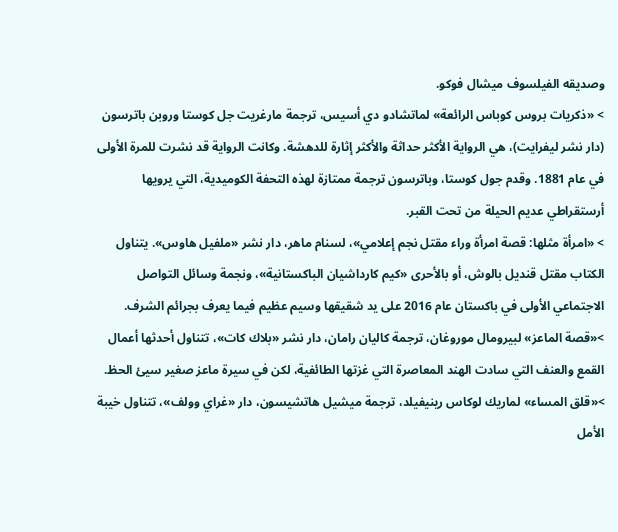وصديقه الفيلسوف ميشال فوكو.
> «ذكريات بروس كوباس الرائعة» لماتشادو دي أسيس، ترجمة مارغريت جل كوستا وروبن باترسون (دار نشر ليفرايت)، هي الرواية الأكثر حداثة والأكثر إثارة للدهشة. وكانت الرواية قد نشرت للمرة الأولى في عام 1881. وقدم جول كوستا، وباترسون ترجمة ممتازة لهذه التحفة الكوميدية، التي يرويها أرستقراطي عديم الحيلة من تحت القبر.
> «امرأة مثلها: قصة امرأة وراء مقتل نجم إعلامي»، لسنام ماهر، دار نشر «ملفيل هاوس». يتناول الكتاب مقتل قنديل بالوش، أو بالأحرى «كيم كارداشيان الباكستانية»، ونجمة وسائل التواصل الاجتماعي الأولى في باكستان عام 2016 على يد شقيقها وسيم عظيم فيما يعرف بجرائم الشرف.
>«قصة الماعز» لبيرومال موروغان، ترجمة كاليان رامان، دار نشر «بلاك كات»، تتناول أحدثها أعمال القمع والعنف التي سادت الهند المعاصرة التي غزتها الطائفية، لكن في سيرة ماعز صغير سيئ الحظ.
>«قلق المساء» لماريك لوكاس رينيفيلد، ترجمة ميشيل هاتشيسون، دار «غراي وولف»، تتناول خيبة الأمل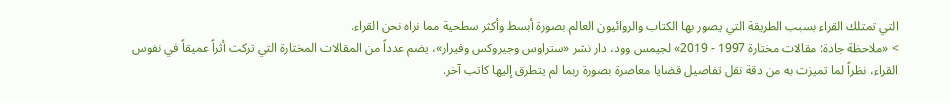التي تمتلك القراء بسبب الطريقة التي يصور بها الكتاب والروائيون العالم بصورة أبسط وأكثر سطحية مما نراه نحن القراء.
> «ملاحظة جادة: مقالات مختارة 1997 - 2019» لجيمس وود، دار نشر «ستراوس وجيروكس وفيرار»، يضم عدداً من المقالات المختارة التي تركت أثراً عميقاً في نفوس القراء، نظراً لما تميزت به من دقة نقل تفاصيل قضايا معاصرة بصورة ربما لم يتطرق إليها كاتب آخر.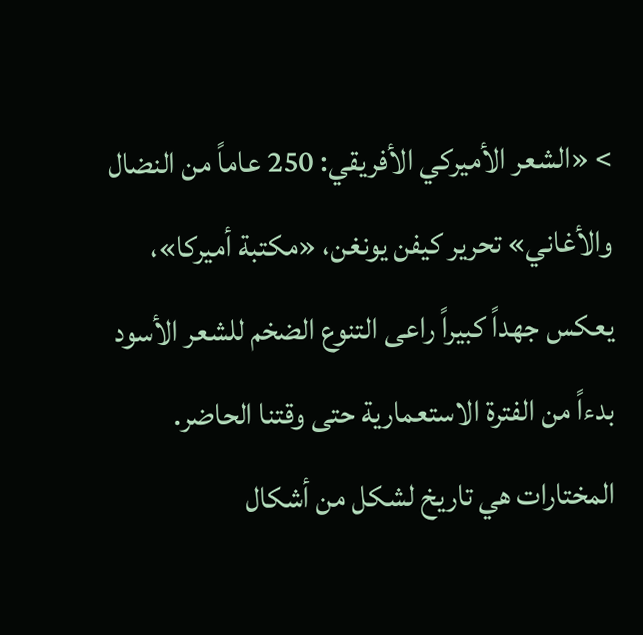> «الشعر الأميركي الأفريقي: 250 عاماً من النضال والأغاني» تحرير كيفن يونغن، «مكتبة أميركا»، يعكس جهداً كبيراً راعى التنوع الضخم للشعر الأسود بدءاً من الفترة الاستعمارية حتى وقتنا الحاضر. المختارات هي تاريخ لشكل من أشكال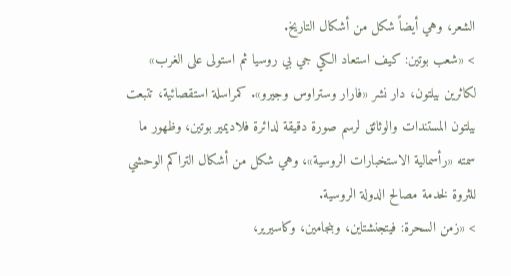الشعر، وهي أيضاً شكل من أشكال التاريخ.
> «شعب بوتين: كيف استعاد الكي جي بي روسيا ثم استولى على الغرب» لكاثرين بيلتون، دار نشر «فارار وستراوس وجيرو». كمراسلة استقصائية، تتبعت بيلتون المستندات والوثائق لرسم صورة دقيقة لدائرة فلاديمير بوتين، وظهور ما سمته «رأسمالية الاستخبارات الروسية»، وهي شكل من أشكال التراكم الوحشي للثروة لخدمة مصالح الدولة الروسية.
> «زمن السحرة: فيتجنشتاين، وبنجامين، وكاسيرير،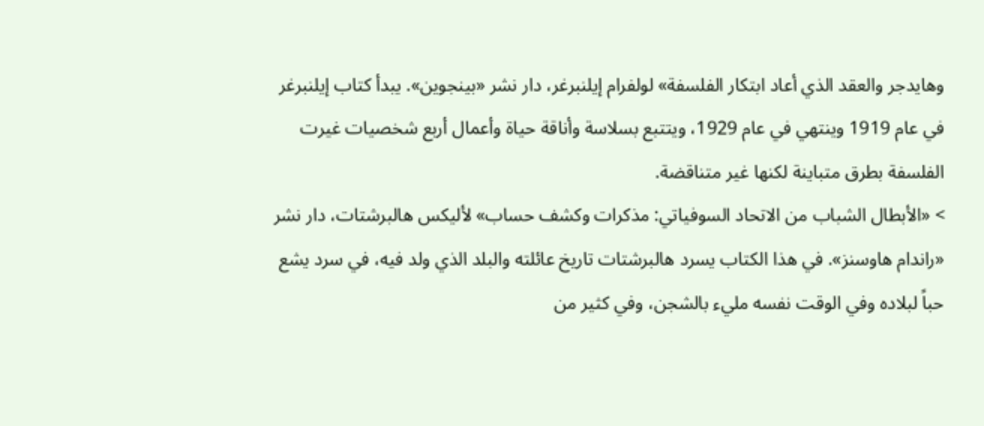وهايدجر والعقد الذي أعاد ابتكار الفلسفة» لولفرام إيلنبرغر، دار نشر «بينجوين». يبدأ كتاب إيلنبرغر في عام 1919 وينتهي في عام 1929، ويتتبع بسلاسة وأناقة حياة وأعمال أربع شخصيات غيرت الفلسفة بطرق متباينة لكنها غير متناقضة.
> «الأبطال الشباب من الاتحاد السوفياتي: مذكرات وكشف حساب» لأليكس هالبرشتات، دار نشر «راندام هاوسنز». في هذا الكتاب يسرد هالبرشتات تاريخ عائلته والبلد الذي ولد فيه، في سرد يشع حباً لبلاده وفي الوقت نفسه مليء بالشجن، وفي كثير من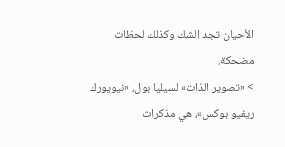الأحيان تجد الشك وكذلك لحظات مضحكة.
> «تصوير الذات» لسيليا بول، «نيويورك ريفيو بوكس»، هي مذكرات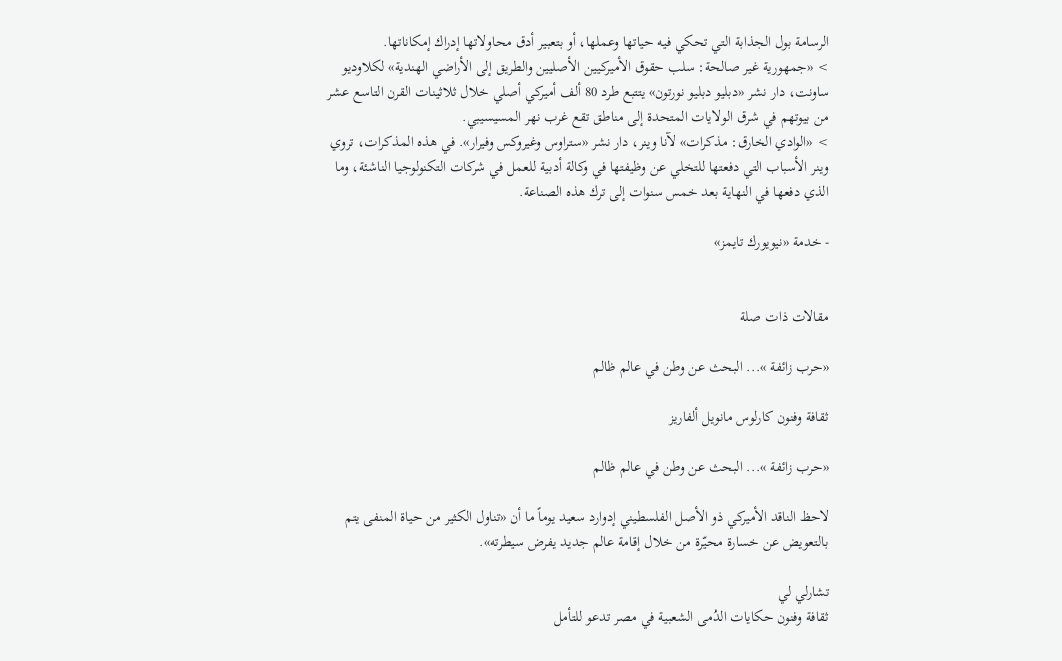الرسامة بول الجذابة التي تحكي فيه حياتها وعملها، أو بتعبير أدق محاولاتها إدراك إمكاناتها.
> «جمهورية غير صالحة: سلب حقوق الأميركيين الأصليين والطريق إلى الأراضي الهندية» لكلاوديو ساونت، دار نشر «دبليو دبليو نورتون» يتتبع طرد 80 ألف أميركي أصلي خلال ثلاثينات القرن التاسع عشر من بيوتهم في شرق الولايات المتحدة إلى مناطق تقع غرب نهر المسيسيبي.
> «الوادي الخارق: مذكرات» لآنا وينر، دار نشر «ستراوس وغيروكس وفيرار». في هذه المذكرات، تروي وينر الأسباب التي دفعتها للتخلي عن وظيفتها في وكالة أدبية للعمل في شركات التكنولوجيا الناشئة، وما الذي دفعها في النهاية بعد خمس سنوات إلى ترك هذه الصناعة.

- خدمة «نيويورك تايمز»


مقالات ذات صلة

«حرب زائفة »... البحث عن وطن في عالم ظالم

ثقافة وفنون كارلوس مانويل ألفاريز

«حرب زائفة »... البحث عن وطن في عالم ظالم

لاحظ الناقد الأميركي ذو الأصل الفلسطيني إدوارد سعيد يوماً ما أن «تناول الكثير من حياة المنفى يتم بالتعويض عن خسارة محيّرة من خلال إقامة عالم جديد يفرض سيطرته».

تشارلي لي
ثقافة وفنون حكايات الدُمى الشعبية في مصر تدعو للتأمل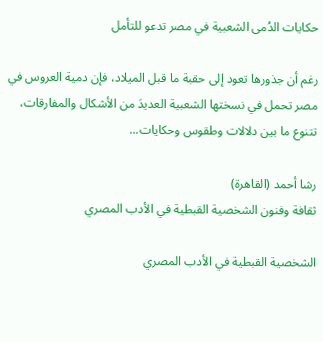حكايات الدُمى الشعبية في مصر تدعو للتأمل

رغم أن جذورها تعود إلى حقبة ما قبل الميلاد، فإن دمية العروس في مصر تحمل في نسختها الشعبية العديدَ من الأشكال والمفارقات، تتنوع ما بين دلالات وطقوس وحكايات...

رشا أحمد (القاهرة)
ثقافة وفنون الشخصية القبطية في الأدب المصري

الشخصية القبطية في الأدب المصري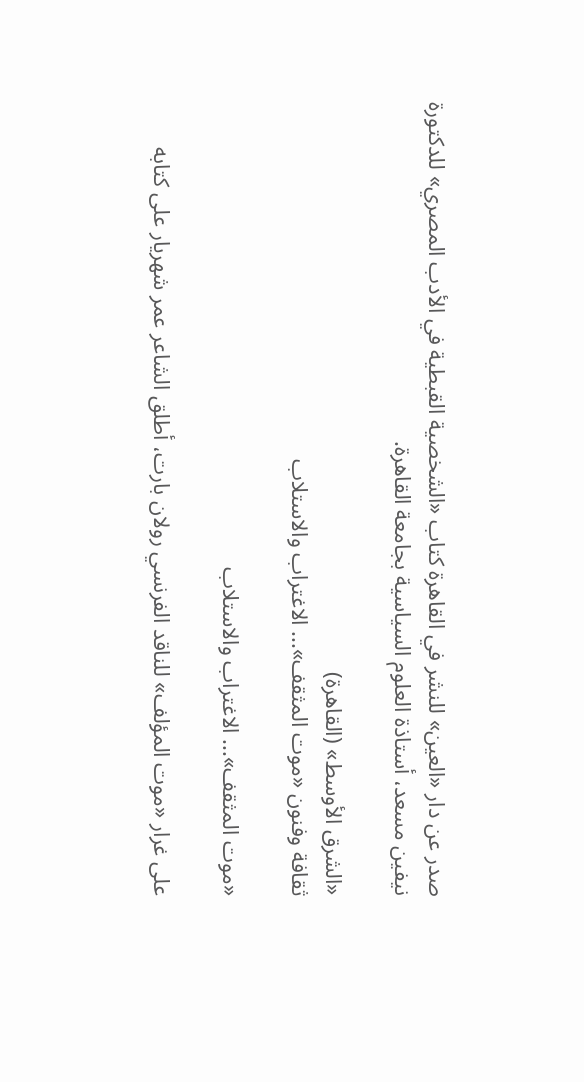صدر عن دار «العين» للنشر في القاهرة كتاب «الشخصية القبطية في الأدب المصري» للدكتورة نيفين مسعد، أستاذة العلوم السياسية بجامعة القاهرة.

«الشرق الأوسط» (القاهرة)
ثقافة وفنون «موت المثقف»... الاغتراب والاستلاب

«موت المثقف»... الاغتراب والاستلاب

على غرار «موت المؤلف» للناقد الفرنسي رولان بارت، أطلق الشاعر عمر شهريار على كتابه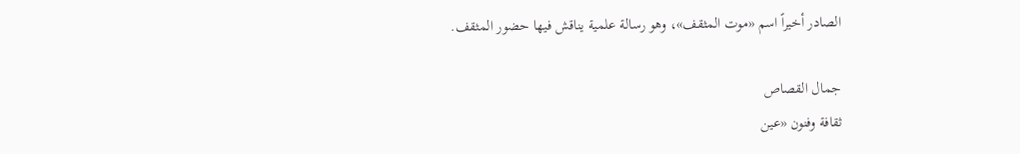الصادر أخيراً اسم «موت المثقف»، وهو رسالة علمية يناقش فيها حضور المثقف.

جمال القصاص
ثقافة وفنون «عين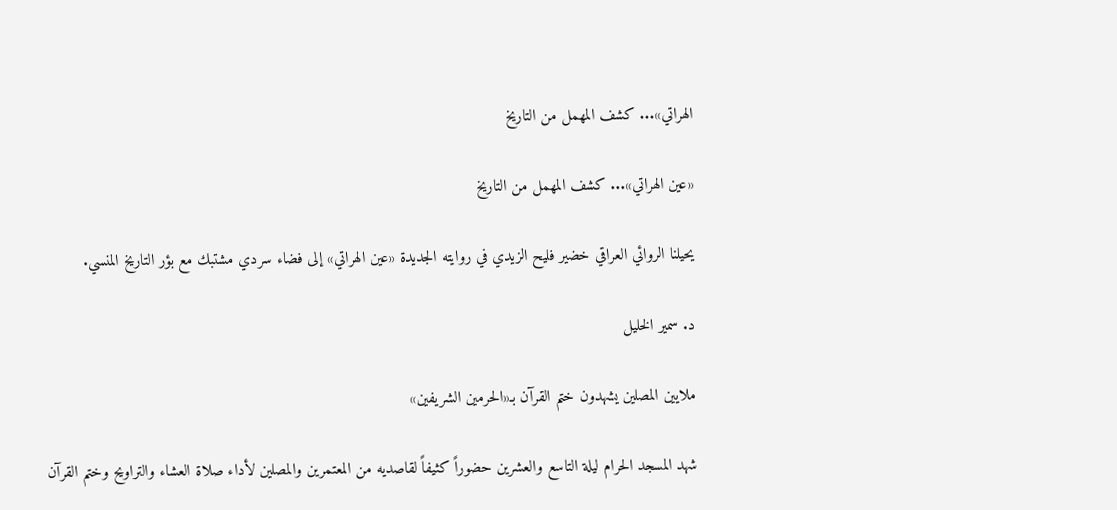الهراتي»... كشف المهمل من التاريخ

«عين الهراتي»... كشف المهمل من التاريخ

يحيلنا الروائي العراقي خضير فليح الزيدي في روايته الجديدة «عين الهراتي» إلى فضاء سردي مشتبك مع بؤر التاريخ المنسي.

د. سمير الخليل

ملايين المصلين يشهدون ختم القرآن بـ«الحرمين الشريفين»

شهد المسجد الحرام ليلة التاسع والعشرين حضوراً كثيفاً لقاصديه من المعتمرين والمصلين لأداء صلاة العشاء والتراويح وختم القرآن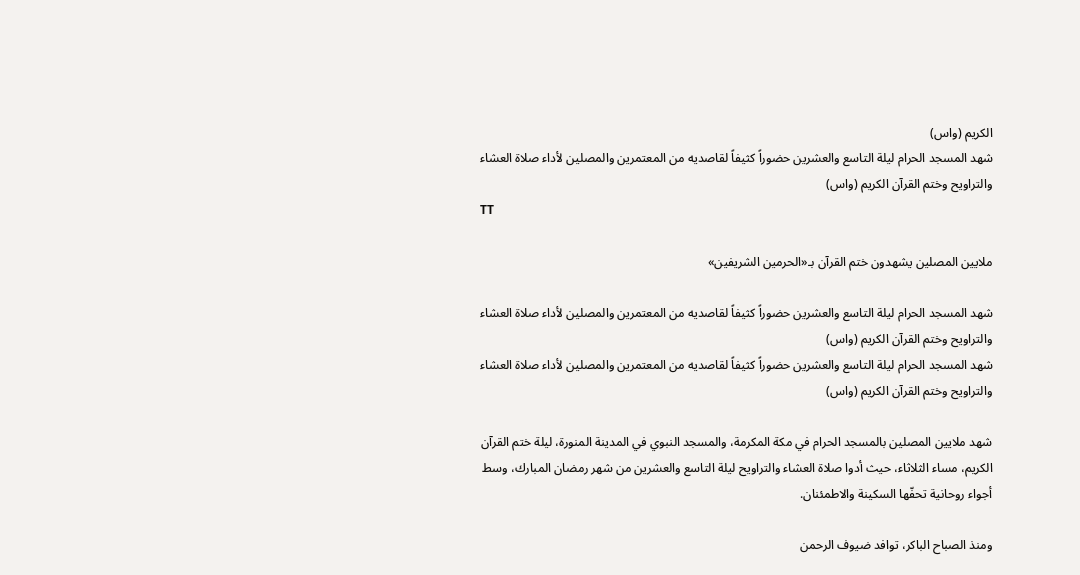الكريم (واس)
شهد المسجد الحرام ليلة التاسع والعشرين حضوراً كثيفاً لقاصديه من المعتمرين والمصلين لأداء صلاة العشاء والتراويح وختم القرآن الكريم (واس)
TT

ملايين المصلين يشهدون ختم القرآن بـ«الحرمين الشريفين»

شهد المسجد الحرام ليلة التاسع والعشرين حضوراً كثيفاً لقاصديه من المعتمرين والمصلين لأداء صلاة العشاء والتراويح وختم القرآن الكريم (واس)
شهد المسجد الحرام ليلة التاسع والعشرين حضوراً كثيفاً لقاصديه من المعتمرين والمصلين لأداء صلاة العشاء والتراويح وختم القرآن الكريم (واس)

شهد ملايين المصلين بالمسجد الحرام في مكة المكرمة، والمسجد النبوي في المدينة المنورة، ليلة ختم القرآن الكريم، مساء الثلاثاء، حيث أدوا صلاة العشاء والتراويح ليلة التاسع والعشرين من شهر رمضان المبارك، وسط أجواء روحانية تحفّها السكينة والاطمئنان.

ومنذ الصباح الباكر، توافد ضيوف الرحمن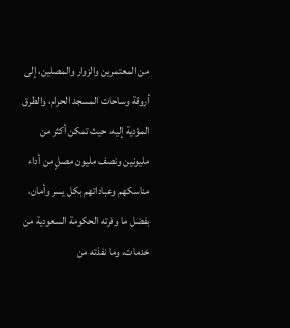من المعتمرين والزوار والمصلين، إلى أروقة وساحات المسجد الحرام، والطرق المؤدية إليه، حيث تمكن أكثر من مليونين ونصف مليون مصلٍ من أداء مناسكهم وعباداتهم بكل يسر وأمان، بفضل ما وفرته الحكومة السعودية من خدمات، وما نفذته من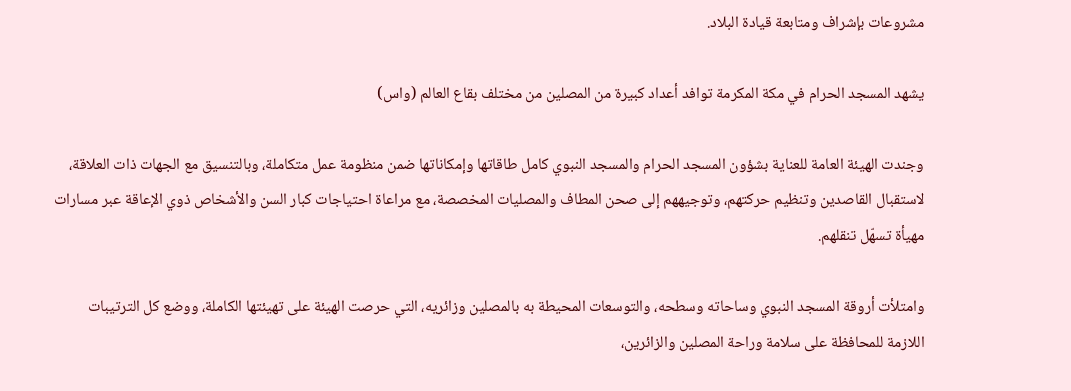مشروعات بإشراف ومتابعة قيادة البلاد.

يشهد المسجد الحرام في مكة المكرمة توافد أعداد كبيرة من المصلين من مختلف بقاع العالم (واس)

وجندت الهيئة العامة للعناية بشؤون المسجد الحرام والمسجد النبوي كامل طاقاتها وإمكاناتها ضمن منظومة عمل متكاملة، وبالتنسيق مع الجهات ذات العلاقة، لاستقبال القاصدين وتنظيم حركتهم، وتوجيههم إلى صحن المطاف والمصليات المخصصة، مع مراعاة احتياجات كبار السن والأشخاص ذوي الإعاقة عبر مسارات مهيأة تسهّل تنقلهم.

وامتلأت أروقة المسجد النبوي وساحاته وسطحه، والتوسعات المحيطة به بالمصلين وزائريه، التي حرصت الهيئة على تهيئتها الكاملة، ووضع كل الترتيبات اللازمة للمحافظة على سلامة وراحة المصلين والزائرين،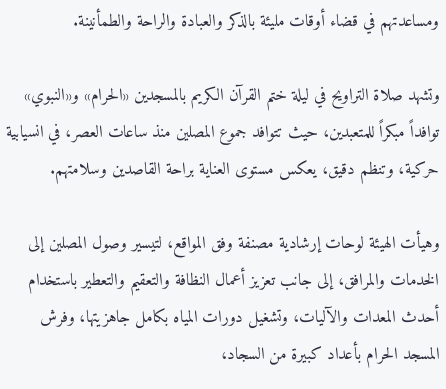ومساعدتهم في قضاء أوقات مليئة بالذكر والعبادة والراحة والطمأنينة.

وتشهد صلاة التراويح في ليلة ختم القرآن الكريم بالمسجدين «الحرام» و«النبوي» توافداً مبكراً للمتعبدين، حيث تتوافد جموع المصلين منذ ساعات العصر، في انسيابية حركية، وتنظم دقيق، يعكس مستوى العناية براحة القاصدين وسلامتهم.

وهيأت الهيئة لوحات إرشادية مصنفة وفق المواقع، لتيسير وصول المصلين إلى الخدمات والمرافق، إلى جانب تعزيز أعمال النظافة والتعقيم والتعطير باستخدام أحدث المعدات والآليات، وتشغيل دورات المياه بكامل جاهزيتها، وفرش المسجد الحرام بأعداد كبيرة من السجاد،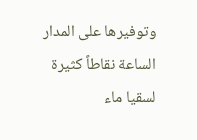وتوفيرها على المدار الساعة نقاطاً كثيرة لسقيا ماء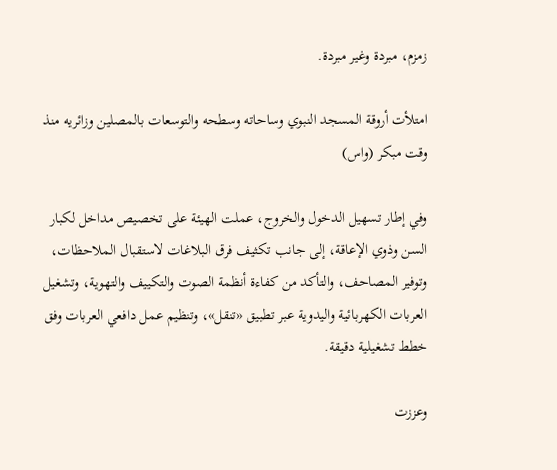زمزم، مبردة وغير مبردة.

امتلأت أروقة المسجد النبوي وساحاته وسطحه والتوسعات بالمصلين وزائريه منذ وقت مبكر (واس)

وفي إطار تسهيل الدخول والخروج، عملت الهيئة على تخصيص مداخل لكبار السن وذوي الإعاقة، إلى جانب تكثيف فرق البلاغات لاستقبال الملاحظات، وتوفير المصاحف، والتأكد من كفاءة أنظمة الصوت والتكييف والتهوية، وتشغيل العربات الكهربائية واليدوية عبر تطبيق «تنقل»، وتنظيم عمل دافعي العربات وفق خطط تشغيلية دقيقة.

وعززت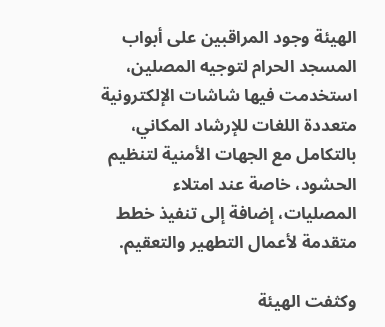الهيئة وجود المراقبين على أبواب المسجد الحرام لتوجيه المصلين، استخدمت فيها شاشات الإلكترونية متعددة اللغات للإرشاد المكاني، بالتكامل مع الجهات الأمنية لتنظيم الحشود، خاصة عند امتلاء المصليات، إضافة إلى تنفيذ خطط متقدمة لأعمال التطهير والتعقيم.

وكثفت الهيئة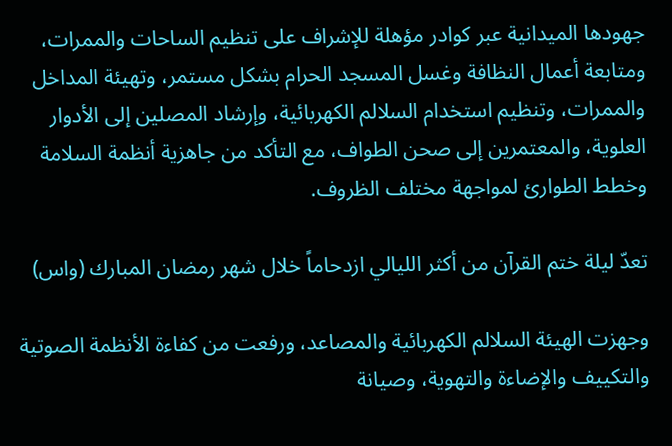جهودها الميدانية عبر كوادر مؤهلة للإشراف على تنظيم الساحات والممرات، ومتابعة أعمال النظافة وغسل المسجد الحرام بشكل مستمر، وتهيئة المداخل والممرات، وتنظيم استخدام السلالم الكهربائية، وإرشاد المصلين إلى الأدوار العلوية، والمعتمرين إلى صحن الطواف، مع التأكد من جاهزية أنظمة السلامة وخطط الطوارئ لمواجهة مختلف الظروف.

تعدّ ليلة ختم القرآن من أكثر الليالي ازدحاماً خلال شهر رمضان المبارك (واس)

وجهزت الهيئة السلالم الكهربائية والمصاعد، ورفعت من كفاءة الأنظمة الصوتية والتكييف والإضاءة والتهوية، وصيانة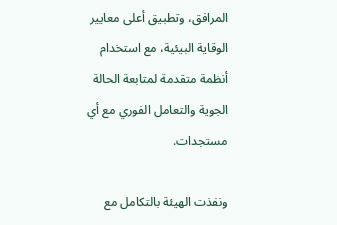المرافق، وتطبيق أعلى معايير الوقاية البيئية، مع استخدام أنظمة متقدمة لمتابعة الحالة الجوية والتعامل الفوري مع أي مستجدات.

ونفذت الهيئة بالتكامل مع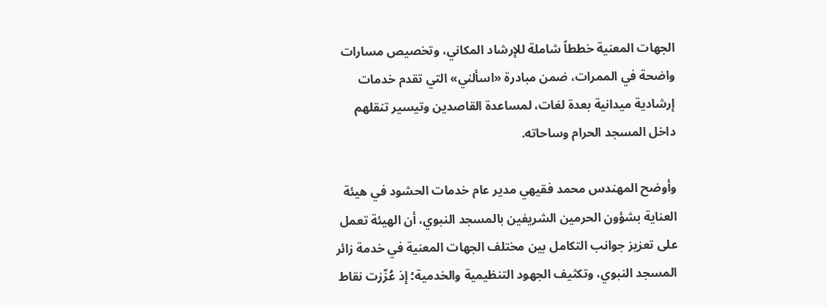الجهات المعنية خططاً شاملة للإرشاد المكاني، وتخصيص مسارات واضحة في الممرات، ضمن مبادرة «اسألني» التي تقدم خدمات إرشادية ميدانية بعدة لغات، لمساعدة القاصدين وتيسير تنقلهم داخل المسجد الحرام وساحاته.

وأوضح المهندس محمد فقيهي مدير عام خدمات الحشود في هيئة العناية بشؤون الحرمين الشريفين بالمسجد النبوي، أن الهيئة تعمل على تعزيز جوانب التكامل بين مختلف الجهات المعنية في خدمة زائر المسجد النبوي، وتكثيف الجهود التنظيمية والخدمية؛ إذ عُزّزت نقاط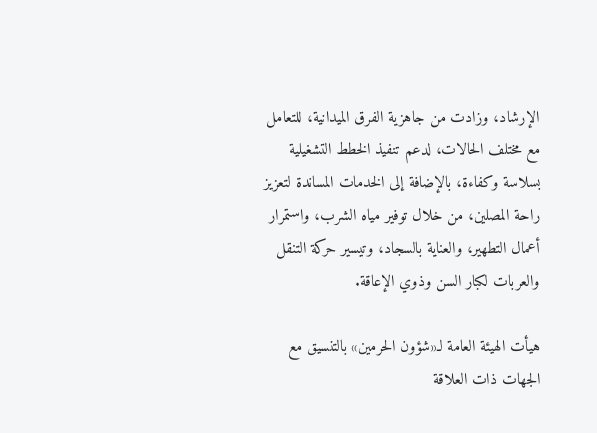الإرشاد، وزادت من جاهزية الفرق الميدانية، للتعامل مع مختلف الحالات، لدعم تنفيذ الخطط التشغيلية بسلاسة وكفاءة، بالإضافة إلى الخدمات المساندة لتعزيز راحة المصلين، من خلال توفير مياه الشرب، واستمرار أعمال التطهير، والعناية بالسجاد، وتيسير حركة التنقل والعربات لكبار السن وذوي الإعاقة.

هيأت الهيئة العامة لـ«شؤون الحرمين» بالتنسيق مع الجهات ذات العلاقة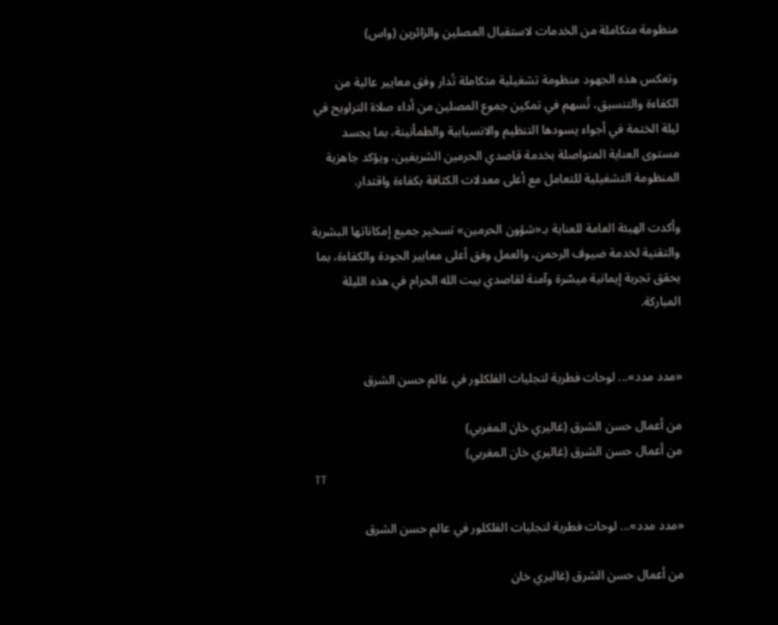منظومة متكاملة من الخدمات لاستقبال المصلين والزائرين (واس)

وتعكس هذه الجهود منظومة تشغيلية متكاملة تُدار وفق معايير عالية من الكفاءة والتنسيق، تُسهم في تمكين جموع المصلين من أداء صلاة التراويح في ليلة الختمة في أجواء يسودها التنظيم والانسيابية والطمأنينة، بما يجسد مستوى العناية المتواصلة بخدمة قاصدي الحرمين الشريفين، ويؤكد جاهزية المنظومة التشغيلية للتعامل مع أعلى معدلات الكثافة بكفاءة واقتدار.

وأكدت الهيئة العامة للعناية بـ«شؤون الحرمين» تسخير جميع إمكاناتها البشرية والتقنية لخدمة ضيوف الرحمن، والعمل وفق أعلى معايير الجودة والكفاءة، بما يحقق تجربة إيمانية ميسّرة وآمنة لقاصدي بيت الله الحرام في هذه الليلة المباركة.


«مدد مدد»... لوحات فطرية لتجليات الفلكلور في عالم حسن الشرق

من أعمال حسن الشرق (غاليري خان المغربي)
من أعمال حسن الشرق (غاليري خان المغربي)
TT

«مدد مدد»... لوحات فطرية لتجليات الفلكلور في عالم حسن الشرق

من أعمال حسن الشرق (غاليري خان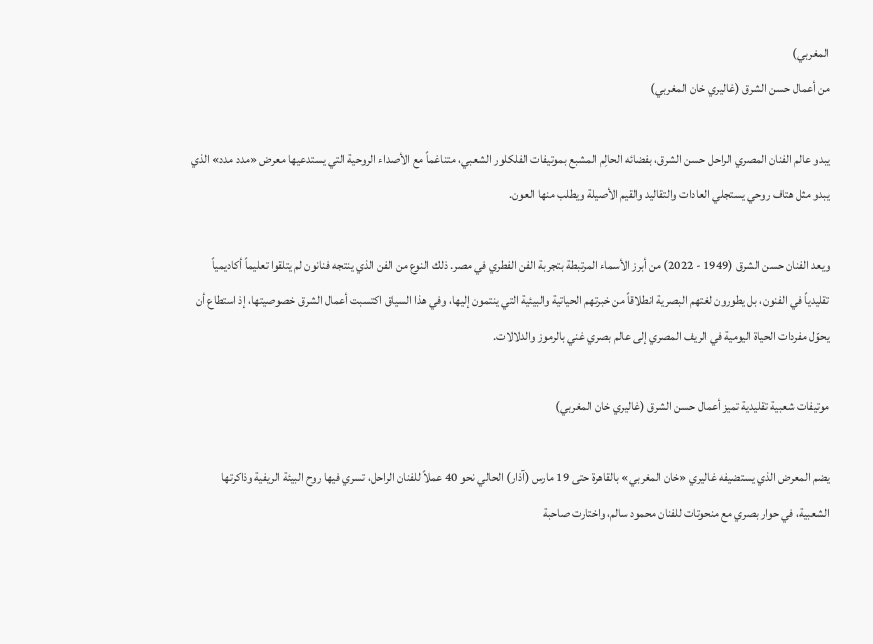المغربي)
من أعمال حسن الشرق (غاليري خان المغربي)

يبدو عالم الفنان المصري الراحل حسن الشرق، بفضائه الحالِم المشبع بموتيفات الفلكلور الشعبي، متناغماً مع الأصداء الروحية التي يستدعيها معرض «مدد مدد» الذي يبدو مثل هتاف روحي يستجلي العادات والتقاليد والقيم الأصيلة ويطلب منها العون.

ويعد الفنان حسن الشرق (1949 - 2022) من أبرز الأسماء المرتبطة بتجربة الفن الفطري في مصر. ذلك النوع من الفن الذي ينتجه فنانون لم يتلقوا تعليماً أكاديمياً تقليدياً في الفنون، بل يطورون لغتهم البصرية انطلاقاً من خبرتهم الحياتية والبيئية التي ينتمون إليها، وفي هذا السياق اكتسبت أعمال الشرق خصوصيتها، إذ استطاع أن يحوّل مفردات الحياة اليومية في الريف المصري إلى عالم بصري غني بالرموز والدلالات.

موتيفات شعبية تقليدية تميز أعمال حسن الشرق (غاليري خان المغربي)

يضم المعرض الذي يستضيفه غاليري «خان المغربي» بالقاهرة حتى 19 مارس (آذار) الحالي نحو 40 عملاً للفنان الراحل، تسري فيها روح البيئة الريفية وذاكرتها الشعبية، في حوار بصري مع منحوتات للفنان محمود سالم، واختارت صاحبة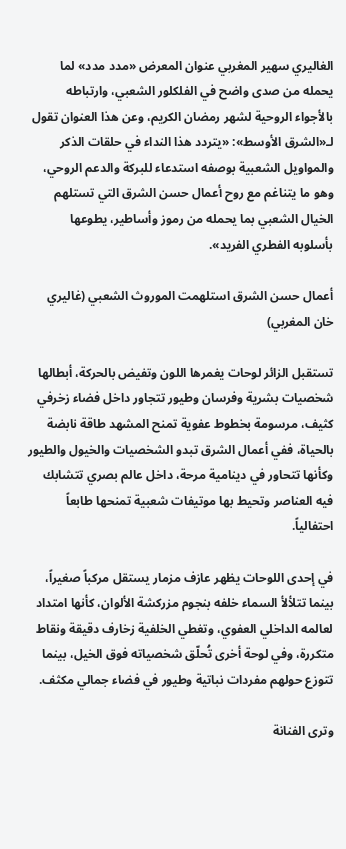الغاليري سهير المغربي عنوان المعرض «مدد مدد» لما يحمله من صدى واضح في الفلكلور الشعبي، وارتباطه بالأجواء الروحية لشهر رمضان الكريم، وعن هذا العنوان تقول لـ«الشرق الأوسط»: «يتردد هذا النداء في حلقات الذكر والمواويل الشعبية بوصفه استدعاء للبركة والدعم الروحي، وهو ما يتناغم مع روح أعمال حسن الشرق التي تستلهم الخيال الشعبي بما يحمله من رموز وأساطير، يطوعها بأسلوبه الفطري الفريد».

أعمال حسن الشرق استلهمت الموروث الشعبي (غاليري خان المغربي)

تستقبل الزائر لوحات يغمرها اللون وتفيض بالحركة، أبطالها شخصيات بشرية وفرسان وطيور تتجاور داخل فضاء زخرفي كثيف، مرسومة بخطوط عفوية تمنح المشهد طاقة نابضة بالحياة، ففي أعمال الشرق تبدو الشخصيات والخيول والطيور وكأنها تتحاور في دينامية مرحة، داخل عالم بصري تتشابك فيه العناصر وتحيط بها موتيفات شعبية تمنحها طابعاً احتفالياً.

في إحدى اللوحات يظهر عازف مزمار يستقل مركباً صغيراً، بينما تتلألأ السماء خلفه بنجوم مزركشة الألوان، كأنها امتداد لعالمه الداخلي العفوي، وتغطي الخلفية زخارف دقيقة ونقاط متكررة، وفي لوحة أخرى تُحلّق شخصياته فوق الخيل، بينما تتوزع حولهم مفردات نباتية وطيور في فضاء جمالي مكثف.

وترى الفنانة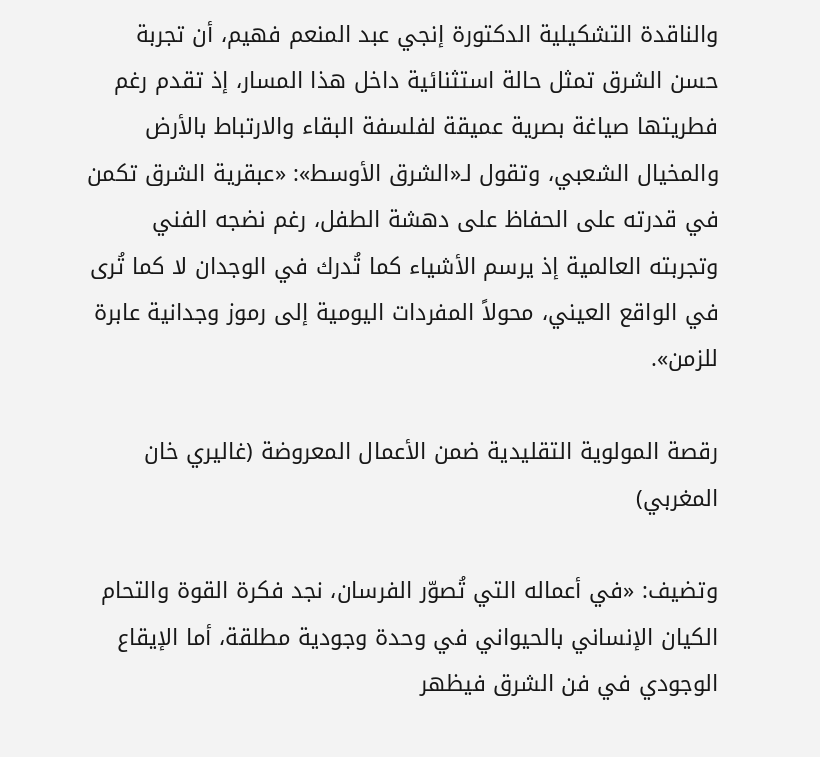والناقدة التشكيلية الدكتورة إنجي عبد المنعم فهيم، أن تجربة حسن الشرق تمثل حالة استثنائية داخل هذا المسار، إذ تقدم رغم فطريتها صياغة بصرية عميقة لفلسفة البقاء والارتباط بالأرض والمخيال الشعبي، وتقول لـ«الشرق الأوسط»: «عبقرية الشرق تكمن في قدرته على الحفاظ على دهشة الطفل، رغم نضجه الفني وتجربته العالمية إذ يرسم الأشياء كما تُدرك في الوجدان لا كما تُرى في الواقع العيني، محولاً المفردات اليومية إلى رموز وجدانية عابرة للزمن».

رقصة المولوية التقليدية ضمن الأعمال المعروضة (غاليري خان المغربي)

وتضيف: «في أعماله التي تُصوّر الفرسان، نجد فكرة القوة والتحام الكيان الإنساني بالحيواني في وحدة وجودية مطلقة، أما الإيقاع الوجودي في فن الشرق فيظهر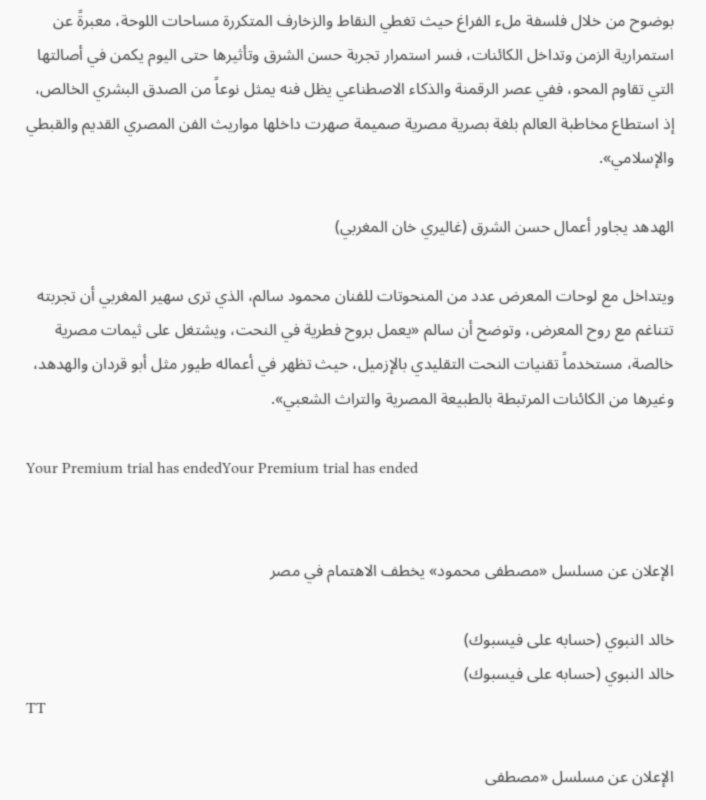بوضوح من خلال فلسفة ملء الفراغ حيث تغطي النقاط والزخارف المتكررة مساحات اللوحة، معبرةً عن استمرارية الزمن وتداخل الكائنات، فسر استمرار تجربة حسن الشرق وتأثيرها حتى اليوم يكمن في أصالتها التي تقاوم المحو، ففي عصر الرقمنة والذكاء الاصطناعي يظل فنه يمثل نوعاً من الصدق البشري الخالص، إذ استطاع مخاطبة العالم بلغة بصرية مصرية صميمة صهرت داخلها مواريث الفن المصري القديم والقبطي والإسلامي».

الهدهد يجاور أعمال حسن الشرق (غاليري خان المغربي)

ويتداخل مع لوحات المعرض عدد من المنحوتات للفنان محمود سالم، الذي ترى سهير المغربي أن تجربته تتناغم مع روح المعرض، وتوضح أن سالم «يعمل بروح فطرية في النحت، ويشتغل على ثيمات مصرية خالصة، مستخدماً تقنيات النحت التقليدي بالإزميل، حيث تظهر في أعماله طيور مثل أبو قردان والهدهد، وغيرها من الكائنات المرتبطة بالطبيعة المصرية والتراث الشعبي».

Your Premium trial has endedYour Premium trial has ended


الإعلان عن مسلسل «مصطفى محمود» يخطف الاهتمام في مصر

خالد النبوي (حسابه على فيسبوك)
خالد النبوي (حسابه على فيسبوك)
TT

الإعلان عن مسلسل «مصطفى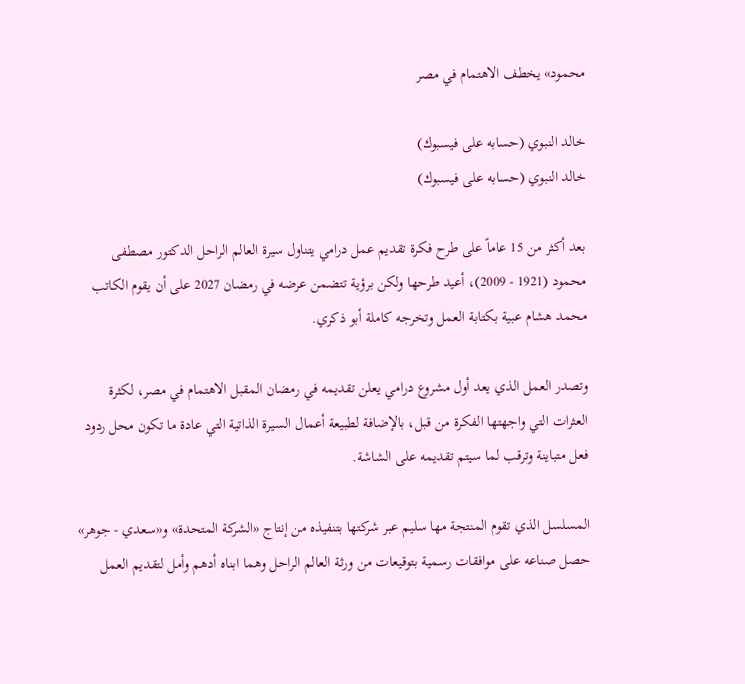محمود» يخطف الاهتمام في مصر

خالد النبوي (حسابه على فيسبوك)
خالد النبوي (حسابه على فيسبوك)

بعد أكثر من 15 عاماً على طرح فكرة تقديم عمل درامي يتناول سيرة العالم الراحل الدكتور مصطفى محمود (1921 - 2009)، أعيد طرحها ولكن برؤية تتضمن عرضه في رمضان 2027 على أن يقوم الكاتب محمد هشام عبية بكتابة العمل وتخرجه كاملة أبو ذكري.

وتصدر العمل الذي يعد أول مشروع درامي يعلن تقديمه في رمضان المقبل الاهتمام في مصر، لكثرة العثرات التي واجهتها الفكرة من قبل، بالإضافة لطبيعة أعمال السيرة الذاتية التي عادة ما تكون محل ردود فعل متباينة وترقب لما سيتم تقديمه على الشاشة.

المسلسل الذي تقوم المنتجة مها سليم عبر شركتها بتنفيذه من إنتاج «الشركة المتحدة» و«سعدي - جوهر» حصل صناعه على موافقات رسمية بتوقيعات من ورثة العالم الراحل وهما ابناه أدهم وأمل لتقديم العمل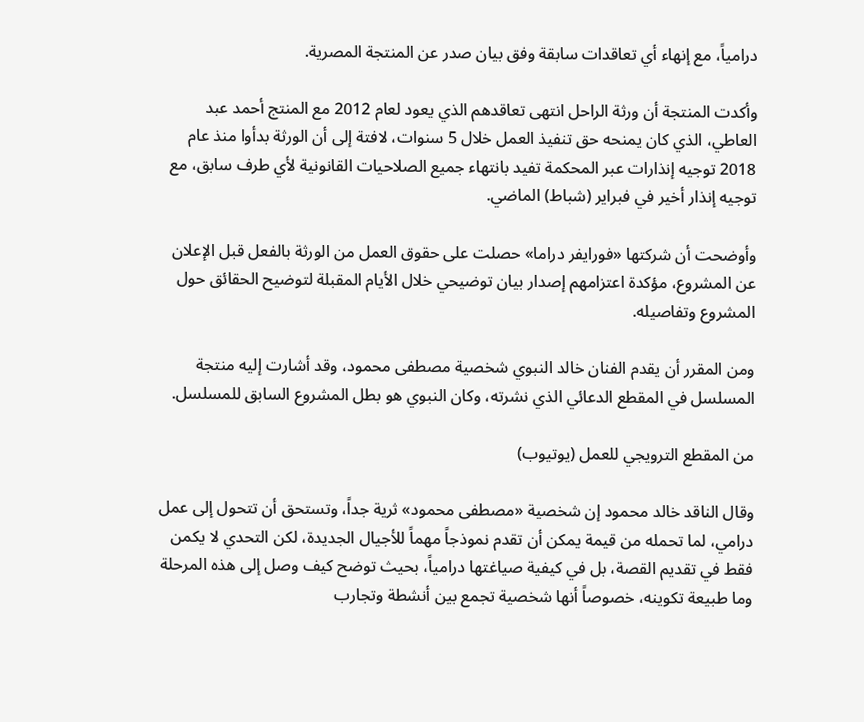درامياً، مع إنهاء أي تعاقدات سابقة وفق بيان صدر عن المنتجة المصرية.

وأكدت المنتجة أن ورثة الراحل انتهى تعاقدهم الذي يعود لعام 2012 مع المنتج أحمد عبد العاطي، الذي كان يمنحه حق تنفيذ العمل خلال 5 سنوات، لافتة إلى أن الورثة بدأوا منذ عام 2018 توجيه إنذارات عبر المحكمة تفيد بانتهاء جميع الصلاحيات القانونية لأي طرف سابق، مع توجيه إنذار أخير في فبراير (شباط) الماضي.

وأوضحت أن شركتها «فورايفر دراما» حصلت على حقوق العمل من الورثة بالفعل قبل الإعلان عن المشروع، مؤكدة اعتزامهم إصدار بيان توضيحي خلال الأيام المقبلة لتوضيح الحقائق حول المشروع وتفاصيله.

ومن المقرر أن يقدم الفنان خالد النبوي شخصية مصطفى محمود، وقد أشارت إليه منتجة المسلسل في المقطع الدعائي الذي نشرته، وكان النبوي هو بطل المشروع السابق للمسلسل.

من المقطع الترويجي للعمل (يوتيوب)

وقال الناقد خالد محمود إن شخصية «مصطفى محمود» ثرية جداً، وتستحق أن تتحول إلى عمل درامي، لما تحمله من قيمة يمكن أن تقدم نموذجاً مهماً للأجيال الجديدة، لكن التحدي لا يكمن فقط في تقديم القصة، بل في كيفية صياغتها درامياً، بحيث توضح كيف وصل إلى هذه المرحلة وما طبيعة تكوينه، خصوصاً أنها شخصية تجمع بين أنشطة وتجارب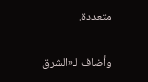متعددة.

وأضاف لـ«الشرق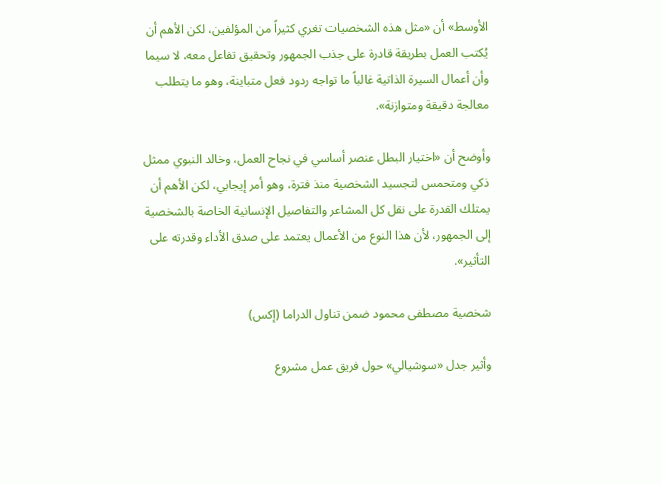الأوسط» أن «مثل هذه الشخصيات تغري كثيراً من المؤلفين، لكن الأهم أن يُكتب العمل بطريقة قادرة على جذب الجمهور وتحقيق تفاعل معه، لا سيما وأن أعمال السيرة الذاتية غالباً ما تواجه ردود فعل متباينة، وهو ما يتطلب معالجة دقيقة ومتوازنة».

وأوضح أن «اختيار البطل عنصر أساسي في نجاح العمل، وخالد النبوي ممثل ذكي ومتحمس لتجسيد الشخصية منذ فترة، وهو أمر إيجابي، لكن الأهم أن يمتلك القدرة على نقل كل المشاعر والتفاصيل الإنسانية الخاصة بالشخصية إلى الجمهور، لأن هذا النوع من الأعمال يعتمد على صدق الأداء وقدرته على التأثير».

شخصية مصطفى محمود ضمن تناول الدراما (إكس)

وأثير جدل «سوشيالي» حول فريق عمل مشروع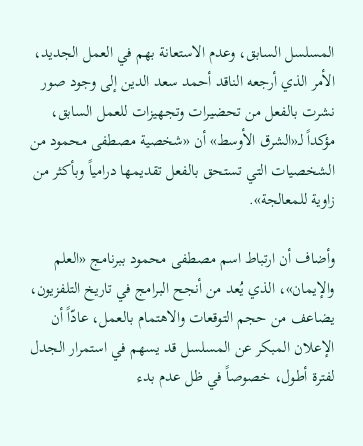المسلسل السابق، وعدم الاستعانة بهم في العمل الجديد، الأمر الذي أرجعه الناقد أحمد سعد الدين إلى وجود صور نشرت بالفعل من تحضيرات وتجهيزات للعمل السابق، مؤكداً لـ«الشرق الأوسط» أن «شخصية مصطفى محمود من الشخصيات التي تستحق بالفعل تقديمها درامياً وبأكثر من زاوية للمعالجة».

وأضاف أن ارتباط اسم مصطفى محمود ببرنامج «العلم والإيمان»، الذي يُعد من أنجح البرامج في تاريخ التلفزيون، يضاعف من حجم التوقعات والاهتمام بالعمل، عادّاً أن الإعلان المبكر عن المسلسل قد يسهم في استمرار الجدل لفترة أطول، خصوصاً في ظل عدم بدء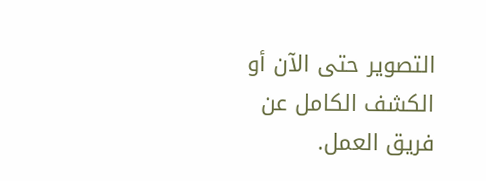التصوير حتى الآن أو الكشف الكامل عن فريق العمل.